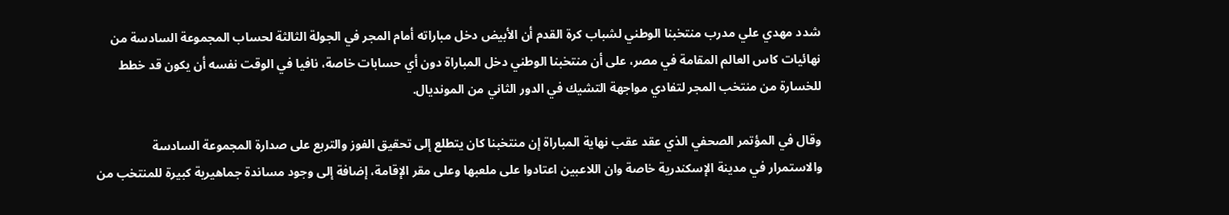شدد مهدي علي مدرب منتخبنا الوطني لشباب كرة القدم أن الأبيض دخل مباراته أمام المجر في الجولة الثالثة لحساب المجموعة السادسة من نهائيات كاس العالم المقامة في مصر، على أن منتخبنا الوطني دخل المباراة دون أي حسابات خاصة، نافيا في الوقت نفسه أن يكون قد خطط للخسارة من منتخب المجر لتفادي مواجهة التشيك في الدور الثاني من المونديال.

وقال في المؤتمر الصحفي الذي عقد عقب نهاية المباراة إن منتخبنا كان يتطلع إلى تحقيق الفوز والتربع على صدارة المجموعة السادسة والاستمرار في مدينة الإسكندرية خاصة وان اللاعبين اعتادوا على ملعبها وعلى مقر الإقامة، إضافة إلى وجود مساندة جماهيرية كبيرة للمنتخب من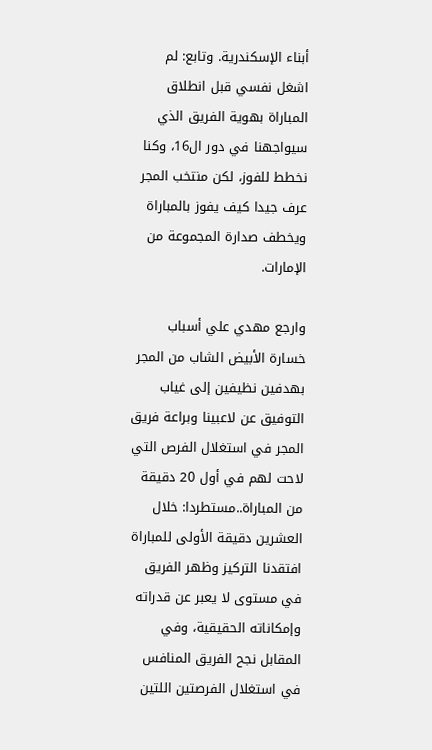أبناء الإسكندرية. وتابع: لم اشغل نفسي قبل انطلاق المباراة بهوية الفريق الذي سيواجهنا في دور ال16، وكنا نخطط للفوز، لكن منتخب المجر عرف جيدا كيف يفوز بالمباراة ويخطف صدارة المجموعة من الإمارات.

وارجع مهدي علي أسباب خسارة الأبيض الشاب من المجر بهدفين نظيفين إلى غياب التوفيق عن لاعبينا وبراعة فريق المجر في استغلال الفرص التي لاحت لهم في أول 20 دقيقة من المباراة..مستطردا: خلال العشرين دقيقة الأولى للمباراة افتقدنا التركيز وظهر الفريق في مستوى لا يعبر عن قدراته وإمكاناته الحقيقية، وفي المقابل نجح الفريق المنافس في استغلال الفرصتين اللتين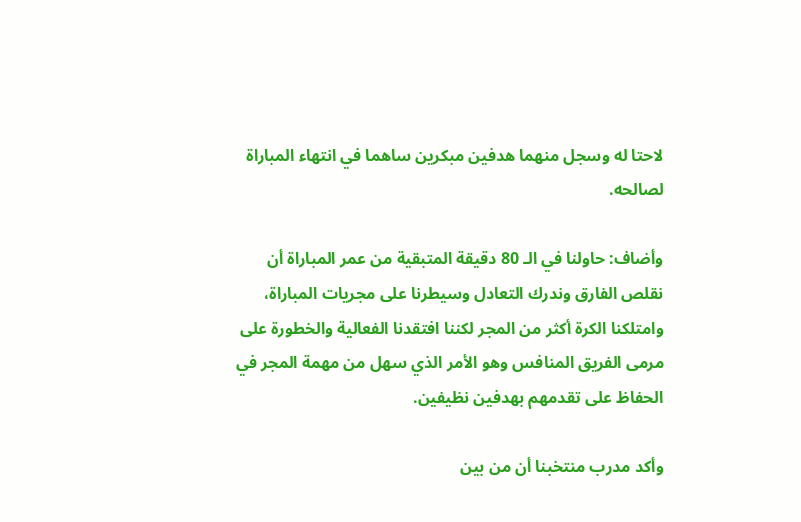لاحتا له وسجل منهما هدفين مبكرين ساهما في انتهاء المباراة لصالحه.

وأضاف: حاولنا في الـ 80 دقيقة المتبقية من عمر المباراة أن نقلص الفارق وندرك التعادل وسيطرنا على مجريات المباراة، وامتلكنا الكرة أكثر من المجر لكننا افتقدنا الفعالية والخطورة على مرمى الفريق المنافس وهو الأمر الذي سهل من مهمة المجر في الحفاظ على تقدمهم بهدفين نظيفين.

وأكد مدرب منتخبنا أن من بين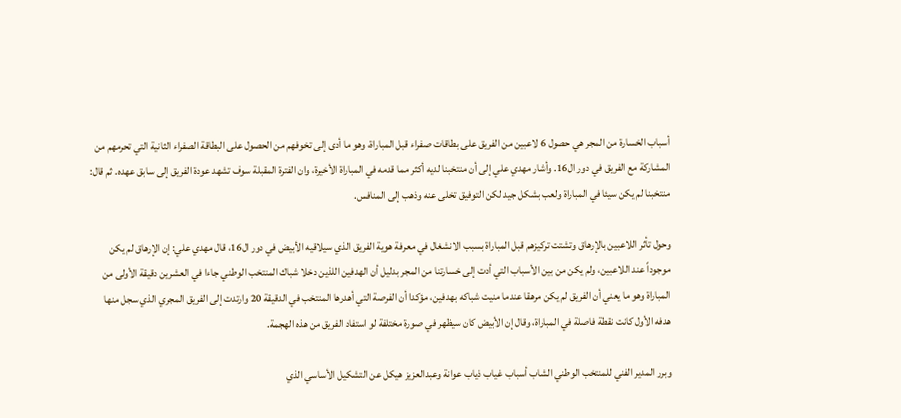أسباب الخسارة من المجر هي حصول 6 لاعبين من الفريق على بطاقات صفراء قبل المباراة، وهو ما أدى إلى تخوفهم من الحصول على البطاقة الصفراء الثانية التي تحرمهم من المشاركة مع الفريق في دور ال16. وأشار مهدي علي إلى أن منتخبنا لديه أكثر مما قدمه في المباراة الأخيرة، وان الفترة المقبلة سوف تشهد عودة الفريق إلى سابق عهده. ثم قال: منتخبنا لم يكن سيئا في المباراة ولعب بشكل جيد لكن التوفيق تخلى عنه وذهب إلى المنافس.

وحول تأثر اللاعبين بالإرهاق وتشتت تركيزهم قبل المباراة بسبب الانشغال في معرفة هوية الفريق الذي سيلاقيه الأبيض في دور ال16، قال مهدي علي: إن الإرهاق لم يكن موجوداً عند اللاعبين، ولم يكن من بين الأسباب التي أدت إلى خسارتنا من المجر بدليل أن الهدفين اللذين دخلا شباك المنتخب الوطني جاءا في العشرين دقيقة الأولى من المباراة وهو ما يعني أن الفريق لم يكن مرهقا عندما منيت شباكه بهدفين، مؤكدا أن الفرصة التي أهدرها المنتخب في الدقيقة 20 وارتدت إلى الفريق المجري الذي سجل منها هدفه الأول كانت نقطة فاصلة في المباراة، وقال إن الأبيض كان سيظهر في صورة مختلفة لو استفاد الفريق من هذه الهجمة.

وبرر المدير الفني للمنتخب الوطني الشاب أسباب غياب ذياب عوانة وعبدالعزيز هيكل عن التشكيل الأساسي الذي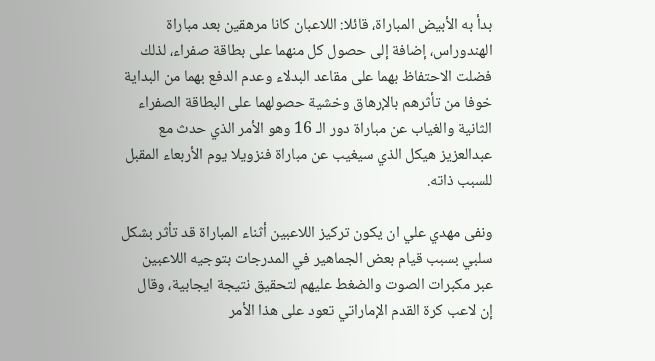بدأ به الأبيض المباراة، قائلا: اللاعبان كانا مرهقين بعد مباراة الهندوراس، إضافة إلى حصول كل منهما على بطاقة صفراء، لذلك فضلت الاحتفاظ بهما على مقاعد البدلاء وعدم الدفع بهما من البداية خوفا من تأثرهم بالإرهاق وخشية حصولهما على البطاقة الصفراء الثانية والغياب عن مباراة دور الـ 16 وهو الأمر الذي حدث مع عبدالعزيز هيكل الذي سيغيب عن مباراة فنزويلا يوم الأربعاء المقبل للسبب ذاته.

ونفى مهدي علي ان يكون تركيز اللاعبين أثناء المباراة قد تأثر بشكل سلبي بسبب قيام بعض الجماهير في المدرجات بتوجيه اللاعبين عبر مكبرات الصوت والضغط عليهم لتحقيق نتيجة ايجابية، وقال إن لاعب كرة القدم الإماراتي تعود على هذا الأمر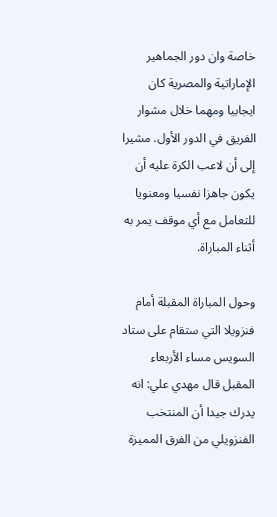خاصة وان دور الجماهير الإماراتية والمصرية كان ايجابيا ومهما خلال مشوار الفريق في الدور الأول. مشيرا إلى أن لاعب الكرة عليه أن يكون جاهزا نفسيا ومعنويا للتعامل مع أي موقف يمر به أثناء المباراة.

وحول المباراة المقبلة أمام فنزويلا التي ستقام على ستاد السويس مساء الأربعاء المقبل قال مهدي علي: انه يدرك جيدا أن المنتخب الفنزويلي من الفرق المميزة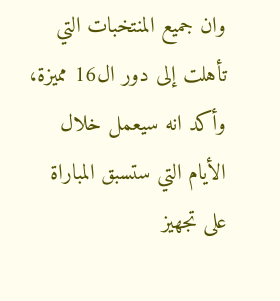وان جميع المنتخبات التي تأهلت إلى دور ال16 مميزة، وأكد انه سيعمل خلال الأيام التي ستسبق المباراة على تجهيز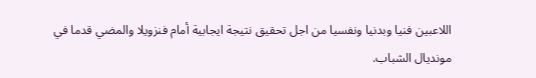اللاعبين فنيا وبدنيا ونفسيا من اجل تحقيق نتيجة ايجابية أمام فنزويلا والمضي قدما في مونديال الشباب.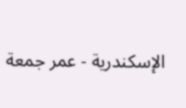الإسكندرية - عمر جمعة